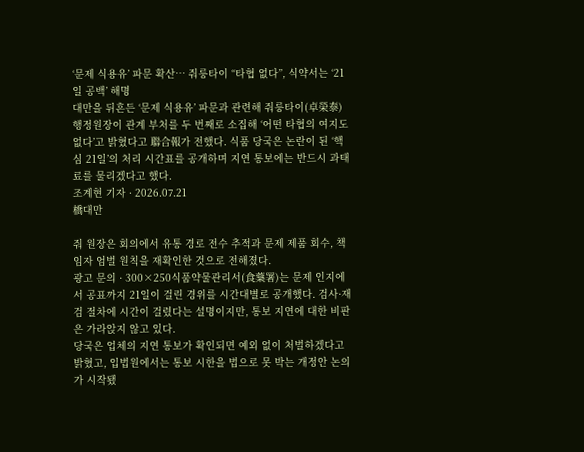‘문제 식용유’ 파문 확산… 줘룽타이 “타협 없다”, 식약서는 ‘21일 공백’ 해명
대만을 뒤흔든 ‘문제 식용유’ 파문과 관련해 줘룽타이(卓榮泰) 행정원장이 관계 부처를 두 번째로 소집해 ‘어떤 타협의 여지도 없다’고 밝혔다고 聯合報가 전했다. 식품 당국은 논란이 된 ‘핵심 21일’의 처리 시간표를 공개하며 지연 통보에는 반드시 과태료를 물리겠다고 했다.
조계현 기자 · 2026.07.21
橋대만

줘 원장은 회의에서 유통 경로 전수 추적과 문제 제품 회수, 책임자 엄벌 원칙을 재확인한 것으로 전해졌다.
광고 문의 · 300×250식품약물관리서(食藥署)는 문제 인지에서 공표까지 21일이 걸린 경위를 시간대별로 공개했다. 검사·재검 절차에 시간이 걸렸다는 설명이지만, 통보 지연에 대한 비판은 가라앉지 않고 있다.
당국은 업체의 지연 통보가 확인되면 예외 없이 처벌하겠다고 밝혔고, 입법원에서는 통보 시한을 법으로 못 박는 개정안 논의가 시작됐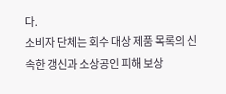다.
소비자 단체는 회수 대상 제품 목록의 신속한 갱신과 소상공인 피해 보상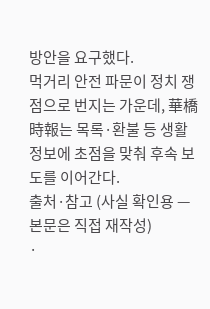방안을 요구했다.
먹거리 안전 파문이 정치 쟁점으로 번지는 가운데, 華橋時報는 목록·환불 등 생활 정보에 초점을 맞춰 후속 보도를 이어간다.
출처·참고 (사실 확인용 — 본문은 직접 재작성)
·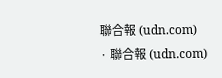聯合報 (udn.com)
· 聯合報 (udn.com)